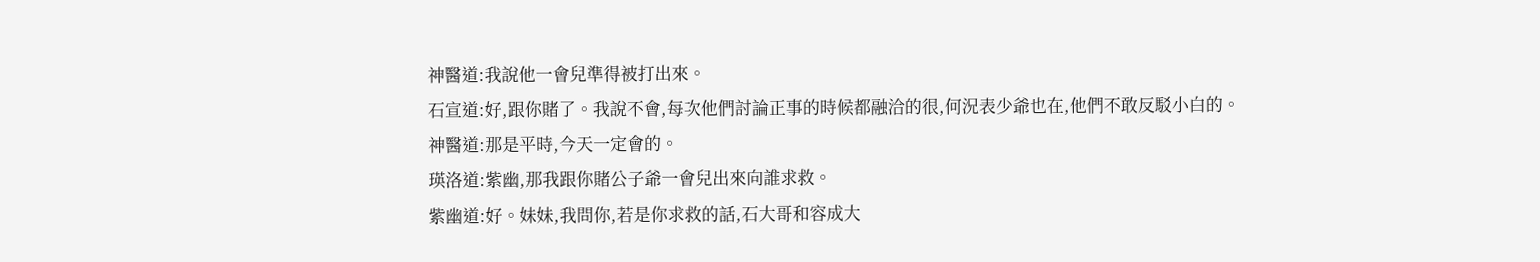神醫道:我說他一會兒準得被打出來。
石宣道:好,跟你賭了。我說不會,每次他們討論正事的時候都融洽的很,何況表少爺也在,他們不敢反駁小白的。
神醫道:那是平時,今天一定會的。
瑛洛道:紫幽,那我跟你賭公子爺一會兒出來向誰求救。
紫幽道:好。妹妹,我問你,若是你求救的話,石大哥和容成大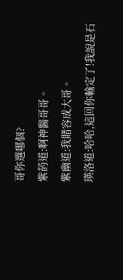哥你選哪個?
紫菂道:啊神醫哥哥。
紫幽道:我賭容成大哥。
瑛洛道:哈哈,這回你輸定了!我說是石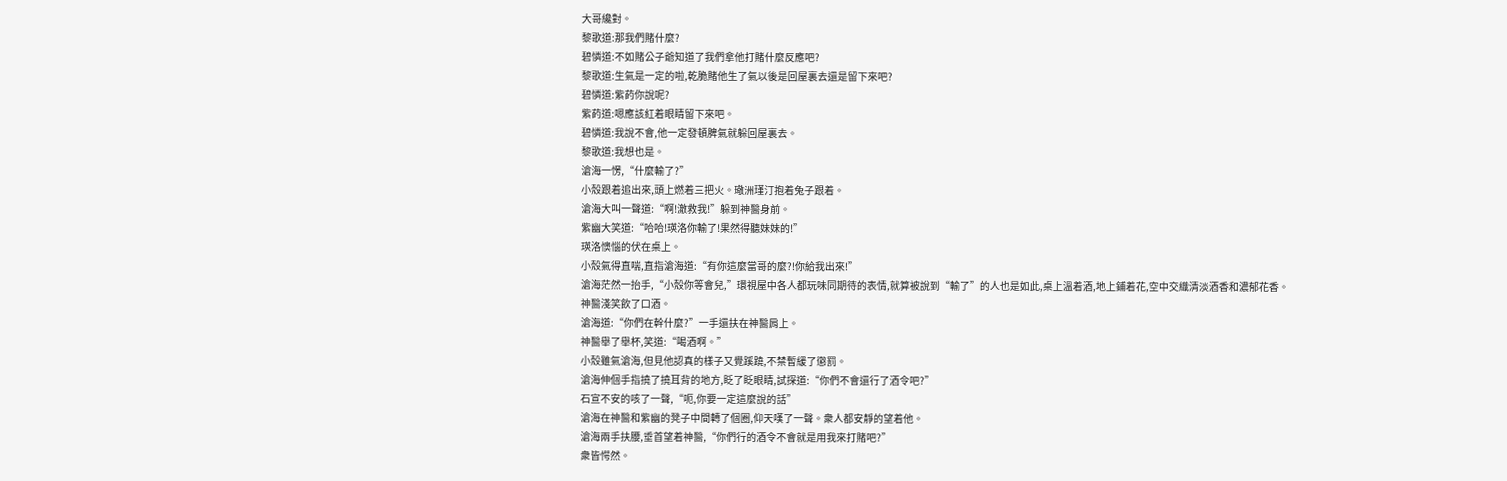大哥纔對。
黎歌道:那我們賭什麼?
碧憐道:不如賭公子爺知道了我們拿他打賭什麼反應吧?
黎歌道:生氣是一定的啦,乾脆賭他生了氣以後是回屋裏去還是留下來吧?
碧憐道:紫菂你說呢?
紫菂道:嗯應該紅着眼睛留下來吧。
碧憐道:我說不會,他一定發頓脾氣就躲回屋裏去。
黎歌道:我想也是。
滄海一愣,“什麼輸了?”
小殼跟着追出來,頭上燃着三把火。璥洲瑾汀抱着兔子跟着。
滄海大叫一聲道:“啊!澈救我!”躲到神醫身前。
紫幽大笑道:“哈哈!瑛洛你輸了!果然得聽妹妹的!”
瑛洛懊惱的伏在桌上。
小殼氣得直喘,直指滄海道:“有你這麼當哥的麼?!你給我出來!”
滄海茫然一抬手,“小殼你等會兒,”環視屋中各人都玩味同期待的表情,就算被說到“輸了”的人也是如此,桌上溫着酒,地上鋪着花,空中交織清淡酒香和濃郁花香。
神醫淺笑飲了口酒。
滄海道:“你們在幹什麼?”一手還扶在神醫肩上。
神醫舉了舉杯,笑道:“喝酒啊。”
小殼雖氣滄海,但見他認真的樣子又覺蹊蹺,不禁暫緩了懲罰。
滄海伸個手指撓了撓耳背的地方,眨了眨眼睛,試探道:“你們不會還行了酒令吧?”
石宣不安的咳了一聲,“呃,你要一定這麼說的話”
滄海在神醫和紫幽的凳子中間轉了個圈,仰天嘆了一聲。衆人都安靜的望着他。
滄海兩手扶腰,垂首望着神醫,“你們行的酒令不會就是用我來打賭吧?”
衆皆愕然。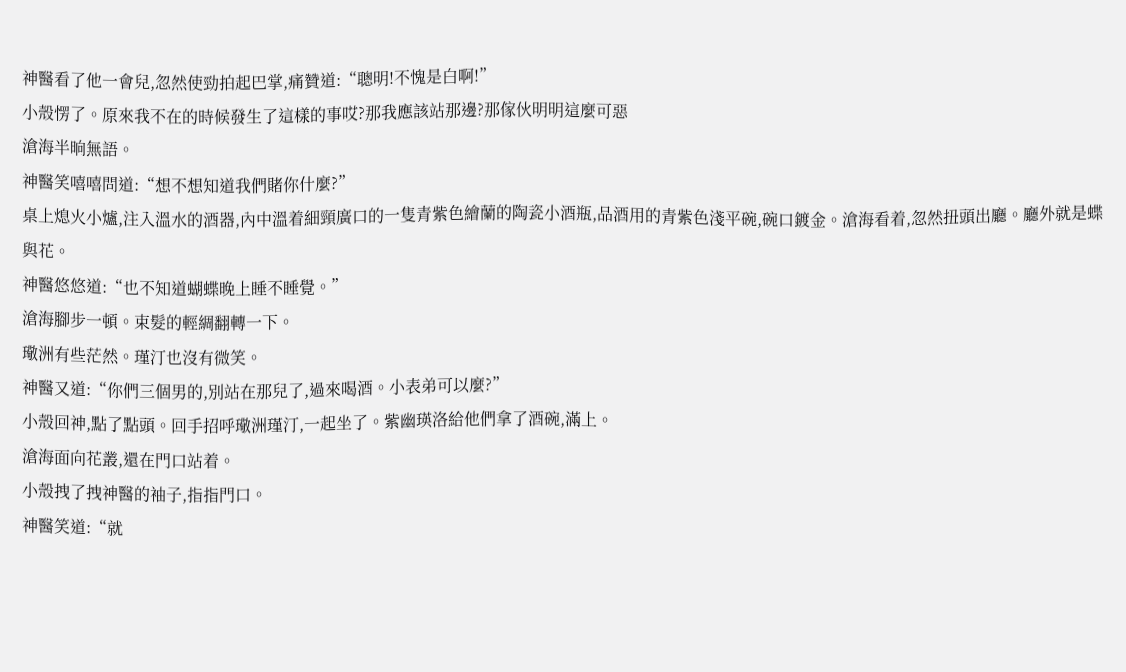神醫看了他一會兒,忽然使勁拍起巴掌,痛贊道:“聰明!不愧是白啊!”
小殼愣了。原來我不在的時候發生了這樣的事哎?那我應該站那邊?那傢伙明明這麼可惡
滄海半晌無語。
神醫笑嘻嘻問道:“想不想知道我們賭你什麼?”
桌上熄火小爐,注入溫水的酒器,內中溫着細頸廣口的一隻青紫色繪蘭的陶瓷小酒瓶,品酒用的青紫色淺平碗,碗口鍍金。滄海看着,忽然扭頭出廳。廳外就是蝶與花。
神醫悠悠道:“也不知道蝴蝶晚上睡不睡覺。”
滄海腳步一頓。束髮的輕綢翻轉一下。
璥洲有些茫然。瑾汀也沒有微笑。
神醫又道:“你們三個男的,別站在那兒了,過來喝酒。小表弟可以麼?”
小殼回神,點了點頭。回手招呼璥洲瑾汀,一起坐了。紫幽瑛洛給他們拿了酒碗,滿上。
滄海面向花叢,還在門口站着。
小殼拽了拽神醫的袖子,指指門口。
神醫笑道:“就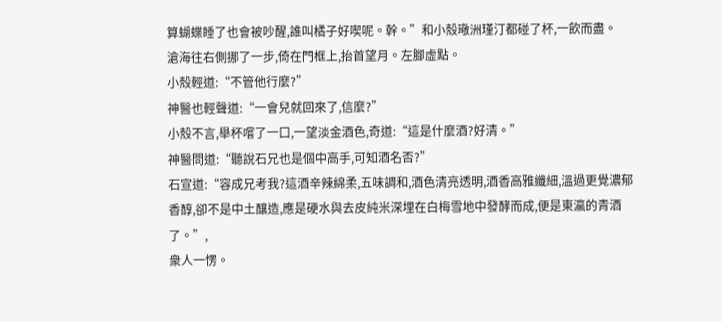算蝴蝶睡了也會被吵醒,誰叫橘子好喫呢。幹。”和小殼璥洲瑾汀都碰了杯,一飲而盡。
滄海往右側挪了一步,倚在門框上,抬首望月。左腳虛點。
小殼輕道:“不管他行麼?”
神醫也輕聲道:“一會兒就回來了,信麼?”
小殼不言,舉杯嚐了一口,一望淡金酒色,奇道:“這是什麼酒?好清。”
神醫問道:“聽說石兄也是個中高手,可知酒名否?”
石宣道:“容成兄考我?這酒辛辣綿柔,五味調和,酒色清亮透明,酒香高雅纖細,溫過更覺濃郁香醇,卻不是中土釀造,應是硬水與去皮純米深埋在白梅雪地中發酵而成,便是東瀛的青酒了。”,
衆人一愣。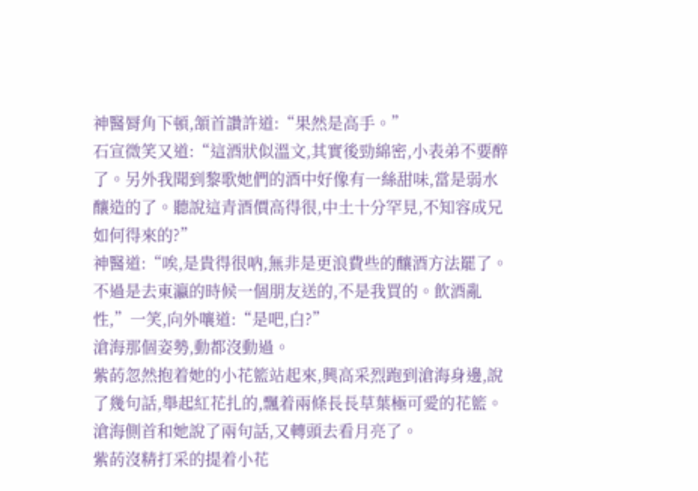神醫脣角下頓,頷首讚許道:“果然是高手。”
石宣微笑又道:“這酒狀似溫文,其實後勁綿密,小表弟不要醉了。另外我聞到黎歌她們的酒中好像有一絲甜味,當是弱水釀造的了。聽說這青酒價高得很,中土十分罕見,不知容成兄如何得來的?”
神醫道:“唉,是貴得很吶,無非是更浪費些的釀酒方法罷了。不過是去東瀛的時候一個朋友送的,不是我買的。飲酒亂性,”一笑,向外嚷道:“是吧,白?”
滄海那個姿勢,動都沒動過。
紫菂忽然抱着她的小花籃站起來,興高采烈跑到滄海身邊,說了幾句話,舉起紅花扎的,飄着兩條長長草葉極可愛的花籃。滄海側首和她說了兩句話,又轉頭去看月亮了。
紫菂沒精打采的提着小花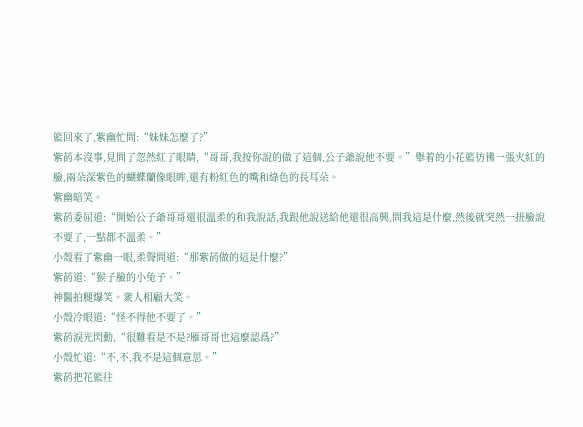籃回來了,紫幽忙問:“妹妹怎麼了?”
紫菂本沒事,見問了忽然紅了眼睛,“哥哥,我按你說的做了這個,公子爺說他不要。”舉着的小花籃彷彿一張火紅的臉,兩朵深紫色的蝴蝶蘭像眼眸,還有粉紅色的嘴和綠色的長耳朵。
紫幽暗笑。
紫菂委屈道:“開始公子爺哥哥還很溫柔的和我說話,我跟他說送給他還很高興,問我這是什麼,然後就突然一扭臉說不要了,一點都不溫柔。”
小殼看了紫幽一眼,柔聲問道:“那紫菂做的這是什麼?”
紫菂道:“猴子臉的小兔子。”
神醫拍腿爆笑。衆人相顧大笑。
小殼冷眼道:“怪不得他不要了。”
紫菂淚光閃動,“很難看是不是?雁哥哥也這麼認爲?”
小殼忙道:“不,不,我不是這個意思。”
紫菂把花籃往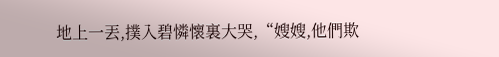地上一丟,撲入碧憐懷裏大哭,“嫂嫂,他們欺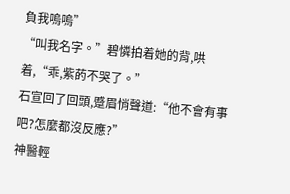負我嗚嗚”
“叫我名字。”碧憐拍着她的背,哄着,“乖,紫菂不哭了。”
石宣回了回頭,蹙眉悄聲道:“他不會有事吧?怎麼都沒反應?”
神醫輕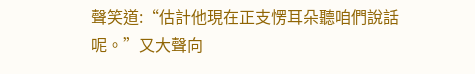聲笑道:“估計他現在正支愣耳朵聽咱們說話呢。”又大聲向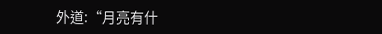外道:“月亮有什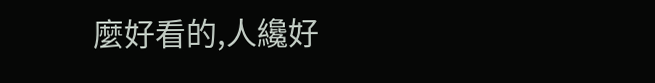麼好看的,人纔好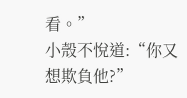看。”
小殼不悅道:“你又想欺負他?”